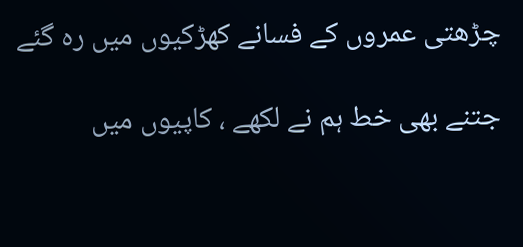چڑھتی عمروں کے فسانے کھڑکیوں میں رہ گئے

جتنے بھی خط ہم نے لکھے ، کاپیوں میں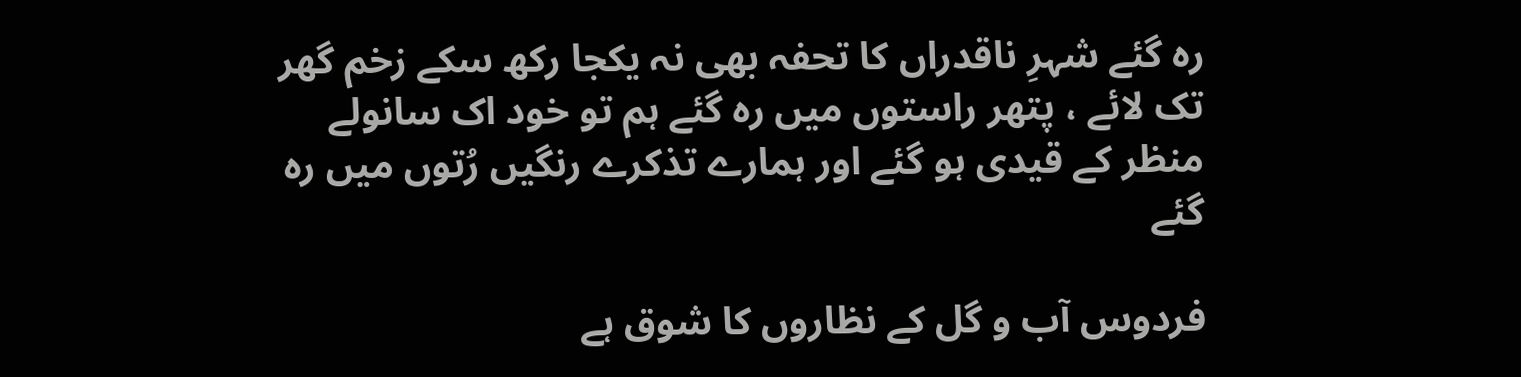رہ گئے شہرِ ناقدراں کا تحفہ بھی نہ یکجا رکھ سکے زخم گھر تک لائے ، پتھر راستوں میں رہ گئے ہم تو خود اک سانولے منظر کے قیدی ہو گئے اور ہمارے تذکرے رنگیں رُتوں میں رہ گئے

فردوس آب و گل کے نظاروں کا شوق ہے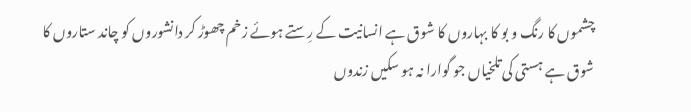چشموں کا رنگ و بو کا بہاروں کا شوق ہے انسانیت کے رِستے ہوئے زخم چھوڑ کر دانشوروں کو چاند ستاروں کا شوق ہے ہستی کی تلخیاں جو گوارا نہ ہو سکیں زندوں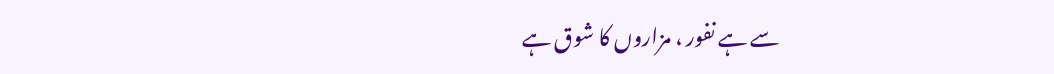سے ہے نفور ، مزاروں کا شوق ہے